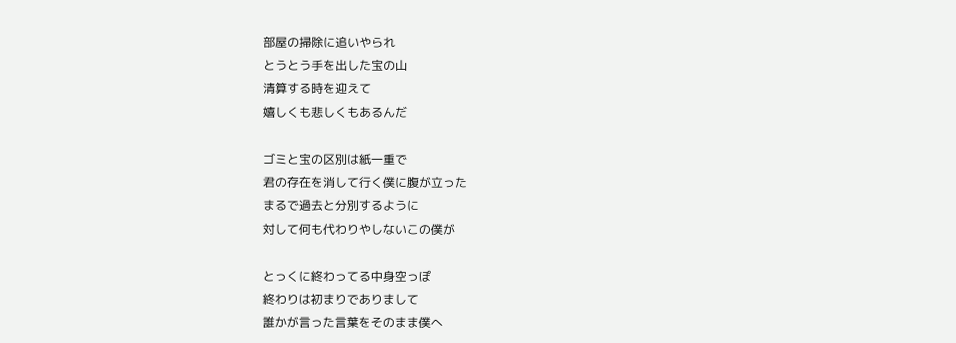部屋の掃除に追いやられ
とうとう手を出した宝の山
清算する時を迎えて
嬉しくも悲しくもあるんだ

ゴミと宝の区別は紙一重で
君の存在を消して行く僕に腹が立った
まるで過去と分別するように
対して何も代わりやしないこの僕が

とっくに終わってる中身空っぽ
終わりは初まりでありまして
誰かが言った言葉をそのまま僕へ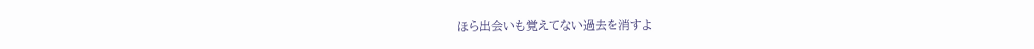ほら出会いも覚えてない過去を消すよ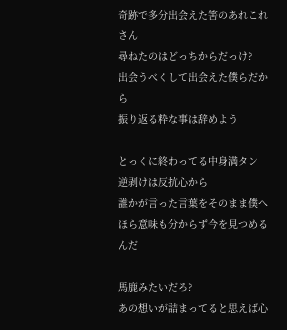奇跡で多分出会えた筈のあれこれさん
尋ねたのはどっちからだっけ?
出会うべくして出会えた僕らだから
振り返る粋な事は辞めよう

とっくに終わってる中身満タン
逆剥けは反抗心から
誰かが言った言葉をそのまま僕へ
ほら意味も分からず今を見つめるんだ

馬鹿みたいだろ?
あの想いが詰まってると思えば心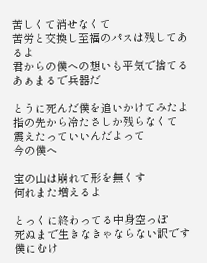苦しくて消せなくて
苦労と交換し至福のパスは残してあるよ
君からの僕への想いも平気で捨てるあぁまるで兵器だ

とうに死んだ僕を追いかけてみたよ
指の先から冷たさしか残らなくて
震えたっていいんだよって
今の僕へ

宝の山は崩れて形を無くす
何れまた増えるよ

とっくに終わってる中身空っぽ
死ぬまで生きなきゃならない訳です
僕にむけ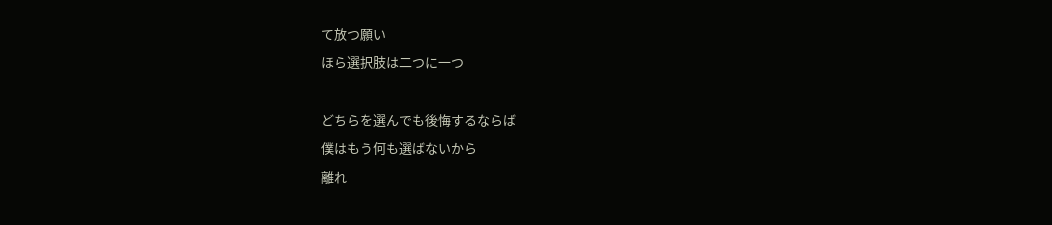て放つ願い
ほら選択肢は二つに一つ

どちらを選んでも後悔するならば
僕はもう何も選ばないから
離れ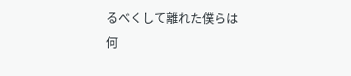るべくして離れた僕らは
何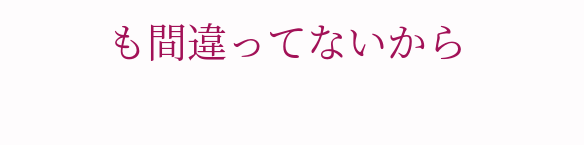も間違ってないから